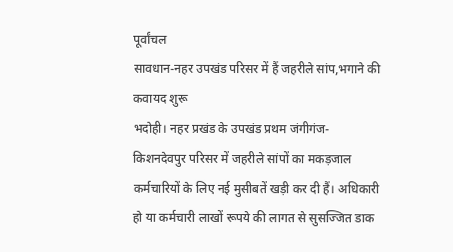पूर्वांचल
सावधान-नहर उपखंड परिसर में हैं जहरीले सांप,भगाने की कवायद शुरू
भदोही। नहर प्रखंड के उपखंड प्रथम जंगीगंज-किशनदेवपुर परिसर में जहरीले सांपों का मकड़जाल कर्मचारियों के लिए नई मुसीबतें खड़ी कर दी हैं। अधिकारी हो या कर्मचारी लाखों रूपये की लागत से सुसज्जित डाक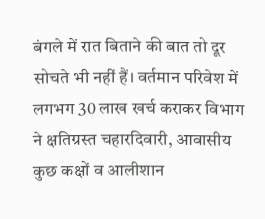बंगले में रात बिताने की बात तो दूर सोचते भी नहीं हैं। वर्तमान परिवेश में लगभग 30 लाख खर्च कराकर विभाग ने क्षतिग्रस्त चहारदिवारी, आवासीय कुछ कक्षों व आलीशान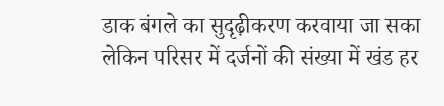डाक बंगले का सुदृढ़ीकरण करवाया जा सका लेकिन परिसर में दर्जनों की संख्या में खंड हर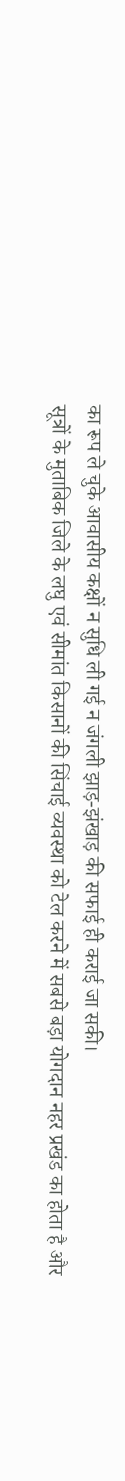का रूप ले चुके आवासीय कक्षों न सुधि ली गई न जंगली झाड़-झंखाड़ की सफाई ही कराई जा सकी।
सूत्रों के मुताबिक जिले के लघु एवं सीमांत किसानों की सिंचाई व्यवस्था को टेल करने में सबसे बड़ा योगदान नहर प्रखंड का होता है और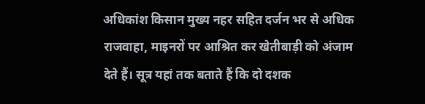अधिकांश किसान मुख्य नहर सहित दर्जन भर से अधिक राजवाहा, माइनरों पर आश्रित कर खेतीबाड़ी को अंजाम देते हैं। सूत्र यहां तक बताते हैं कि दो दशक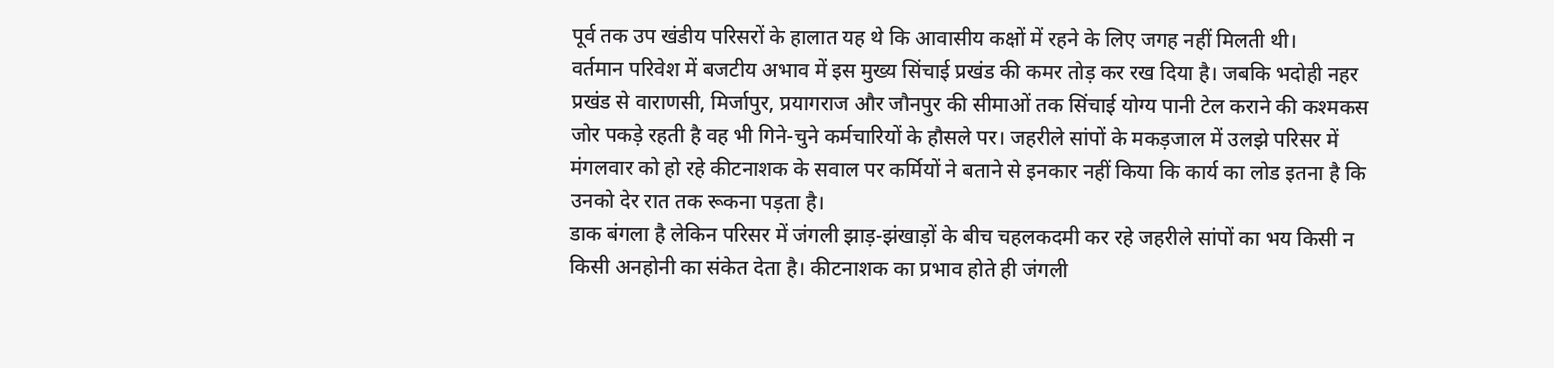पूर्व तक उप खंडीय परिसरों के हालात यह थे कि आवासीय कक्षों में रहने के लिए जगह नहीं मिलती थी।
वर्तमान परिवेश में बजटीय अभाव में इस मुख्य सिंचाई प्रखंड की कमर तोड़ कर रख दिया है। जबकि भदोही नहर प्रखंड से वाराणसी, मिर्जापुर, प्रयागराज और जौनपुर की सीमाओं तक सिंचाई योग्य पानी टेल कराने की कश्मकस जोर पकड़े रहती है वह भी गिने-चुने कर्मचारियों के हौसले पर। जहरीले सांपों के मकड़जाल में उलझे परिसर में मंगलवार को हो रहे कीटनाशक के सवाल पर कर्मियों ने बताने से इनकार नहीं किया कि कार्य का लोड इतना है कि उनको देर रात तक रूकना पड़ता है।
डाक बंगला है लेकिन परिसर में जंगली झाड़-झंखाड़ों के बीच चहलकदमी कर रहे जहरीले सांपों का भय किसी न किसी अनहोनी का संकेत देता है। कीटनाशक का प्रभाव होते ही जंगली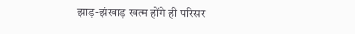झाड़-झंखाड़ खत्म होंगे ही परिसर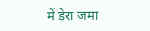में डेरा जमा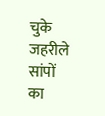चुके जहरीले सांपों का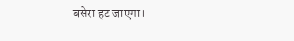बसेरा हट जाएगा।